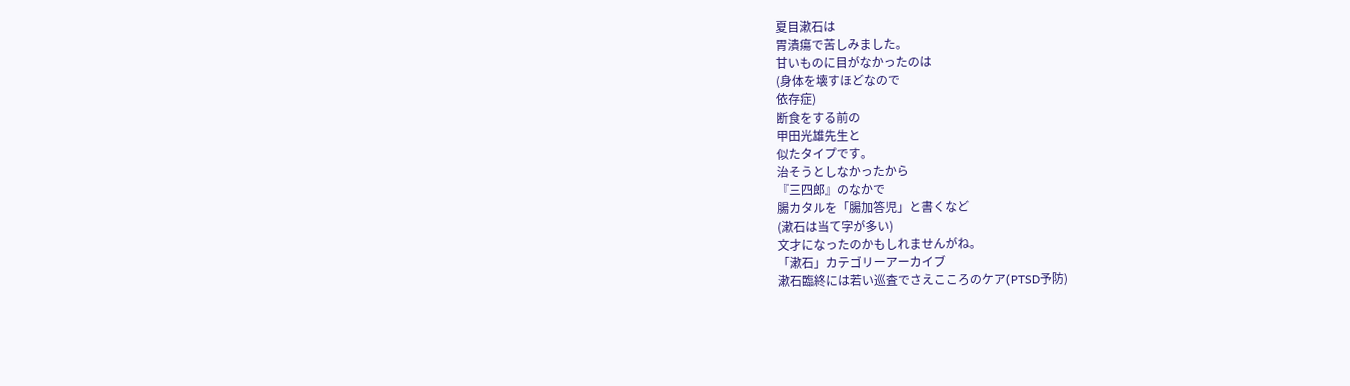夏目漱石は
胃潰瘍で苦しみました。
甘いものに目がなかったのは
(身体を壊すほどなので
依存症)
断食をする前の
甲田光雄先生と
似たタイプです。
治そうとしなかったから
『三四郎』のなかで
腸カタルを「腸加答児」と書くなど
(漱石は当て字が多い)
文才になったのかもしれませんがね。
「漱石」カテゴリーアーカイブ
漱石臨終には若い巡査でさえこころのケア(PTSD予防)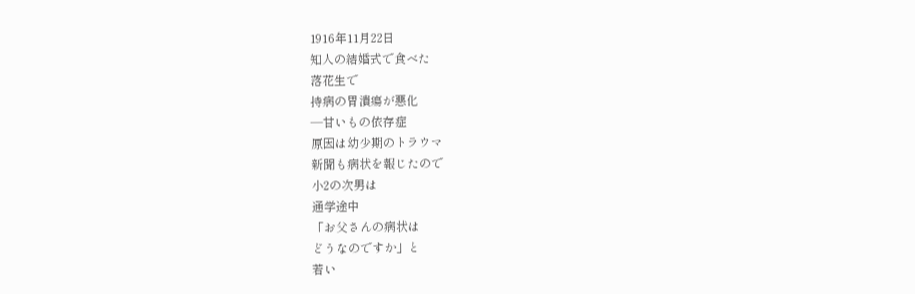1916年11月22日
知人の結婚式で食べた
落花生で
持病の胃潰瘍が悪化
―甘いもの依存症
原因は幼少期のトラウマ
新聞も病状を報じたので
小2の次男は
通学途中
「お父さんの病状は
どうなのですか」と
若い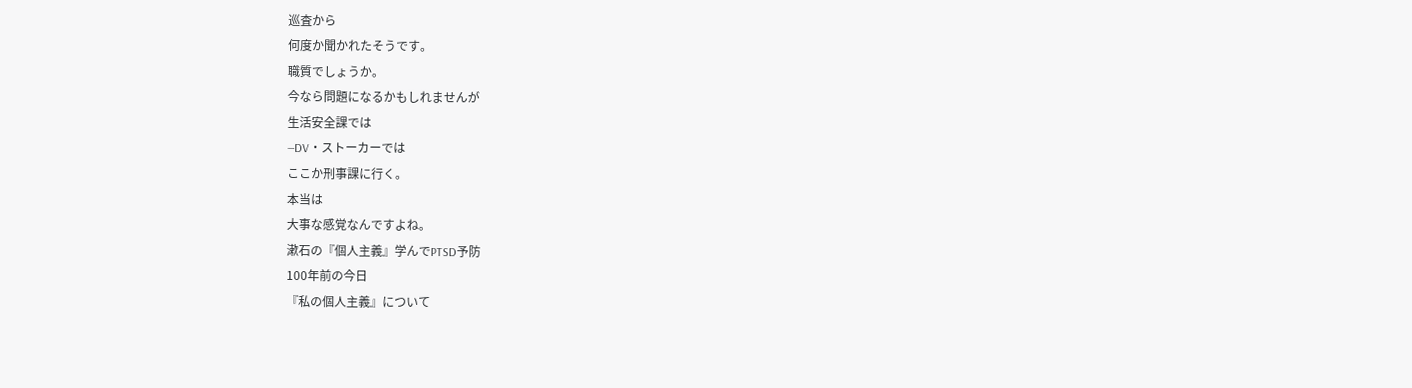巡査から
何度か聞かれたそうです。
職質でしょうか。
今なら問題になるかもしれませんが
生活安全課では
―DV・ストーカーでは
ここか刑事課に行く。
本当は
大事な感覚なんですよね。
漱石の『個人主義』学んでPTSD予防
100年前の今日
『私の個人主義』について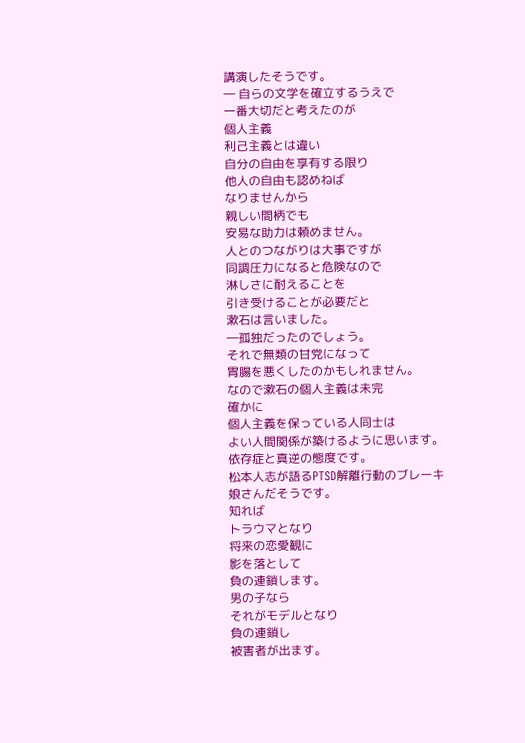講演したそうです。
― 自らの文学を確立するうえで
一番大切だと考えたのが
個人主義
利己主義とは違い
自分の自由を享有する限り
他人の自由も認めねば
なりませんから
親しい間柄でも
安易な助力は頼めません。
人とのつながりは大事ですが
同調圧力になると危険なので
淋しさに耐えることを
引き受けることが必要だと
漱石は言いました。
―孤独だったのでしょう。
それで無類の甘党になって
胃腸を悪くしたのかもしれません。
なので漱石の個人主義は未完
確かに
個人主義を保っている人同士は
よい人間関係が築けるように思います。
依存症と真逆の態度です。
松本人志が語るPTSD解離行動のブレーキ
娘さんだそうです。
知れば
トラウマとなり
将来の恋愛観に
影を落として
負の連鎖します。
男の子なら
それがモデルとなり
負の連鎖し
被害者が出ます。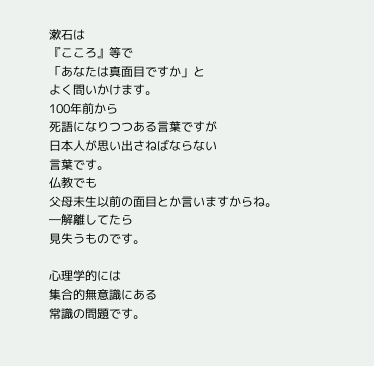漱石は
『こころ』等で
「あなたは真面目ですか」と
よく問いかけます。
100年前から
死語になりつつある言葉ですが
日本人が思い出さねばならない
言葉です。
仏教でも
父母未生以前の面目とか言いますからね。
―解離してたら
見失うものです。

心理学的には
集合的無意識にある
常識の問題です。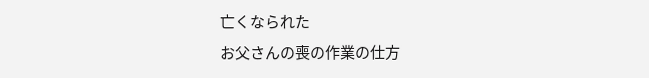亡くなられた
お父さんの喪の作業の仕方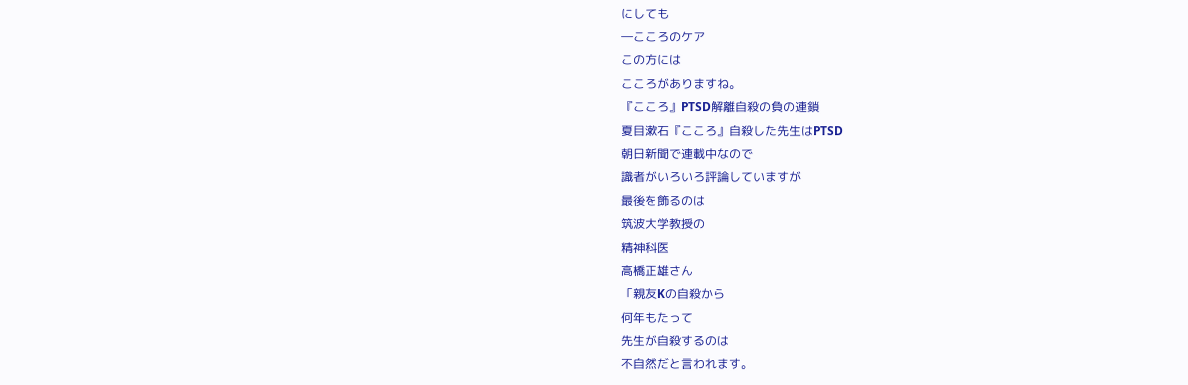にしても
―こころのケア
この方には
こころがありますね。
『こころ』PTSD解離自殺の負の連鎖
夏目漱石『こころ』自殺した先生はPTSD
朝日新聞で連載中なので
識者がいろいろ評論していますが
最後を飾るのは
筑波大学教授の
精神科医
高橋正雄さん
「親友Kの自殺から
何年もたって
先生が自殺するのは
不自然だと言われます。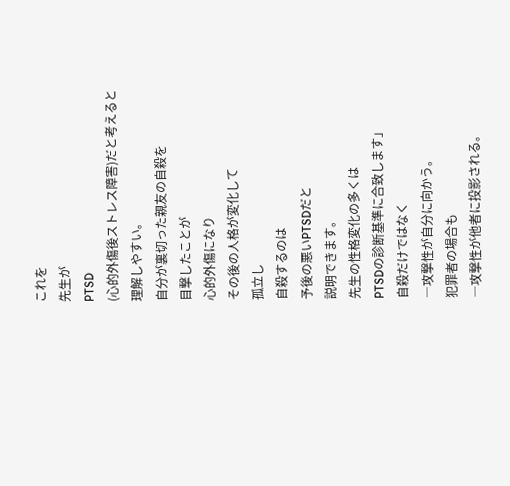これを
先生が
PTSD
(心的外傷後ストレス障害)だと考えると
理解しやすい。
自分が裏切った親友の自殺を
目撃したことが
心的外傷になり
その後の人格が変化して
孤立し
自殺するのは
予後の悪いPTSDだと
説明できます。
先生の性格変化の多くは
PTSDの診断基準に合致します」
自殺だけではなく
―攻撃性が自分に向かう。
犯罪者の場合も
―攻撃性が他者に投影される。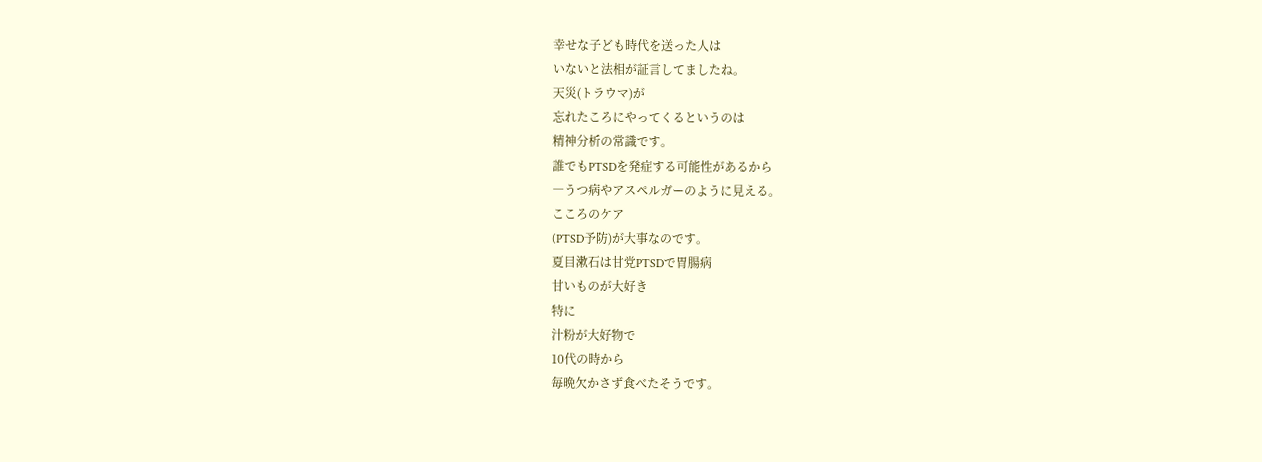幸せな子ども時代を送った人は
いないと法相が証言してましたね。
天災(トラウマ)が
忘れたころにやってくるというのは
精神分析の常識です。
誰でもPTSDを発症する可能性があるから
―うつ病やアスペルガーのように見える。
こころのケア
(PTSD予防)が大事なのです。
夏目漱石は甘党PTSDで胃腸病
甘いものが大好き
特に
汁粉が大好物で
10代の時から
毎晩欠かさず食べたそうです。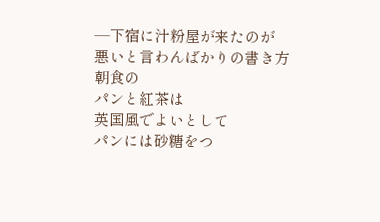―下宿に汁粉屋が来たのが
悪いと言わんばかりの書き方
朝食の
パンと紅茶は
英国風でよいとして
パンには砂糖をつ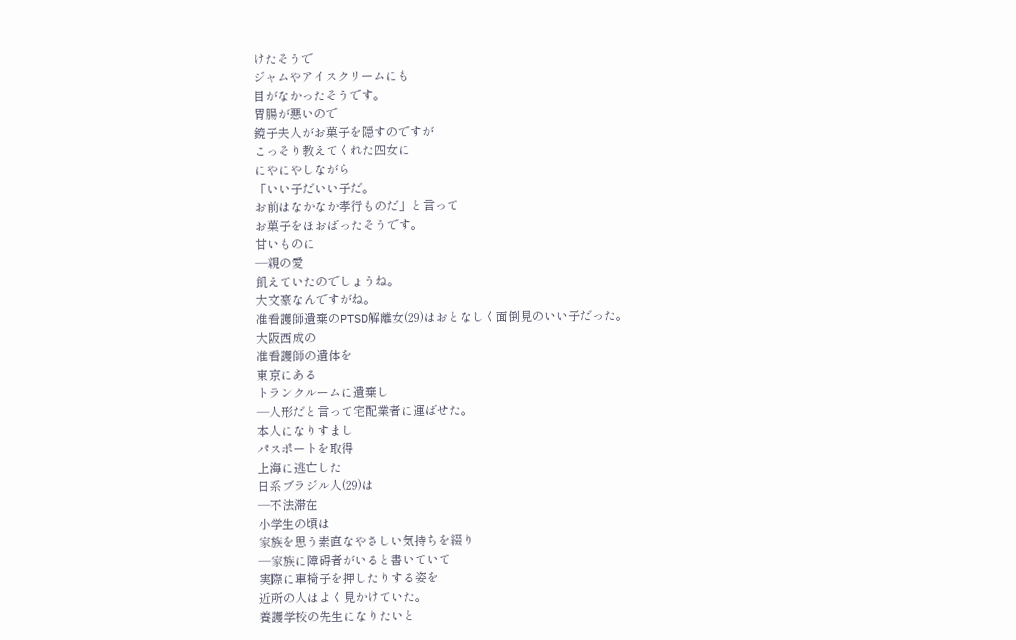けたそうで
ジャムやアイスクリームにも
目がなかったそうです。
胃腸が悪いので
鏡子夫人がお菓子を隠すのですが
こっそり教えてくれた四女に
にやにやしながら
「いい子だいい子だ。
お前はなかなか孝行ものだ」と言って
お菓子をほおばったそうです。
甘いものに
―親の愛
飢えていたのでしょうね。
大文豪なんですがね。
准看護師遺棄のPTSD解離女(29)はおとなしく面倒見のいい子だった。
大阪西成の
准看護師の遺体を
東京にある
トランクルームに遺棄し
―人形だと言って宅配業者に運ばせた。
本人になりすまし
パスポートを取得
上海に逃亡した
日系ブラジル人(29)は
―不法滞在
小学生の頃は
家族を思う素直なやさしい気持ちを綴り
―家族に障碍者がいると書いていて
実際に車椅子を押したりする姿を
近所の人はよく見かけていた。
養護学校の先生になりたいと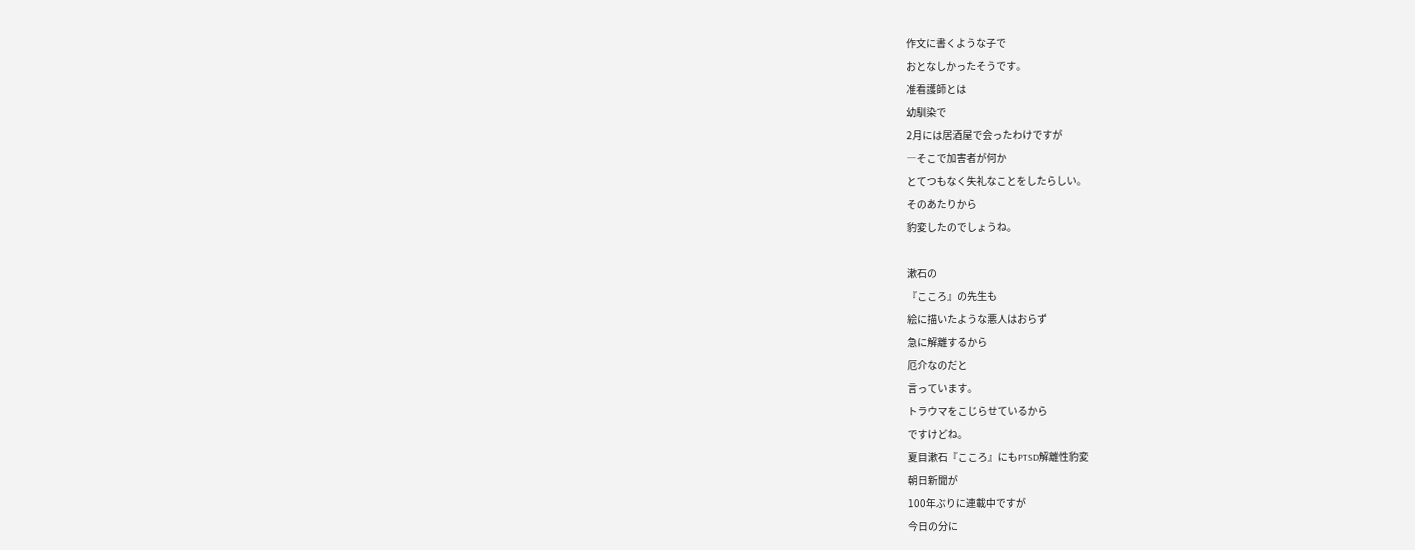作文に書くような子で
おとなしかったそうです。
准看護師とは
幼馴染で
2月には居酒屋で会ったわけですが
―そこで加害者が何か
とてつもなく失礼なことをしたらしい。
そのあたりから
豹変したのでしょうね。

漱石の
『こころ』の先生も
絵に描いたような悪人はおらず
急に解離するから
厄介なのだと
言っています。
トラウマをこじらせているから
ですけどね。
夏目漱石『こころ』にもPTSD解離性豹変
朝日新聞が
100年ぶりに連載中ですが
今日の分に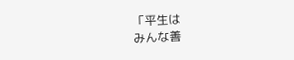「平生は
みんな善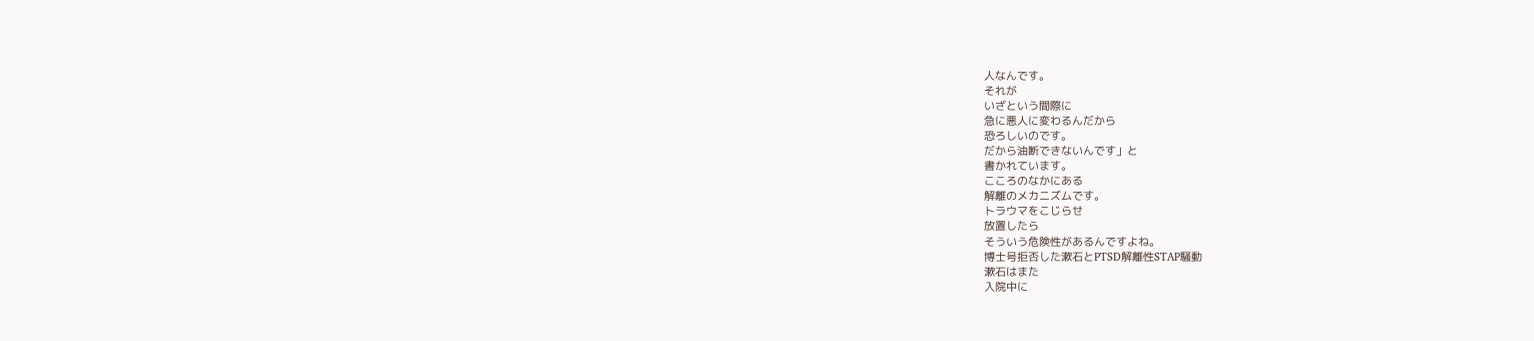人なんです。
それが
いざという間際に
急に悪人に変わるんだから
恐ろしいのです。
だから油断できないんです」と
書かれています。
こころのなかにある
解離のメカニズムです。
トラウマをこじらせ
放置したら
そういう危険性があるんですよね。
博士号拒否した漱石とPTSD解離性STAP騒動
漱石はまた
入院中に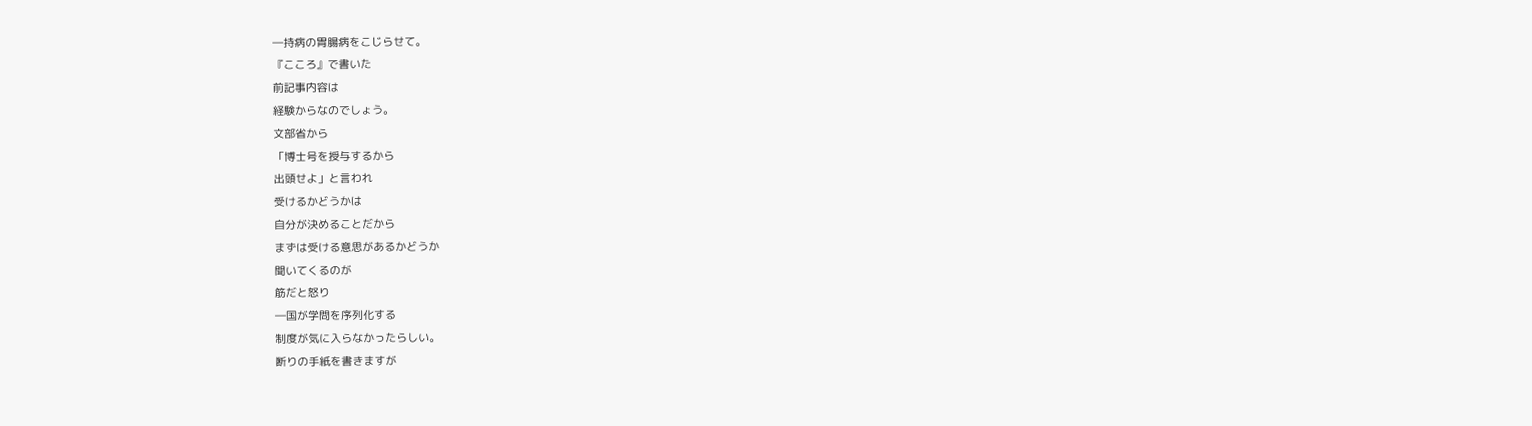―持病の胃腸病をこじらせて。
『こころ』で書いた
前記事内容は
経験からなのでしょう。
文部省から
「博士号を授与するから
出頭せよ」と言われ
受けるかどうかは
自分が決めることだから
まずは受ける意思があるかどうか
聞いてくるのが
筋だと怒り
―国が学問を序列化する
制度が気に入らなかったらしい。
断りの手紙を書きますが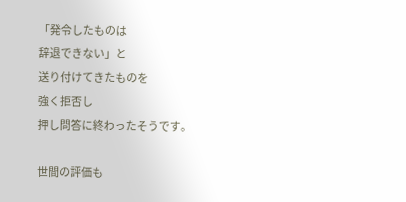「発令したものは
辞退できない」と
送り付けてきたものを
強く拒否し
押し問答に終わったそうです。

世間の評価も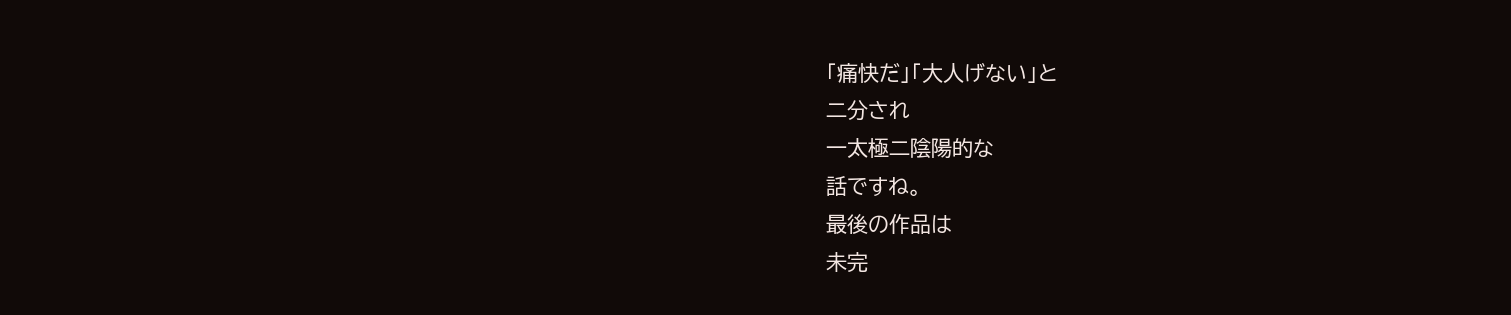「痛快だ」「大人げない」と
二分され
一太極二陰陽的な
話ですね。
最後の作品は
未完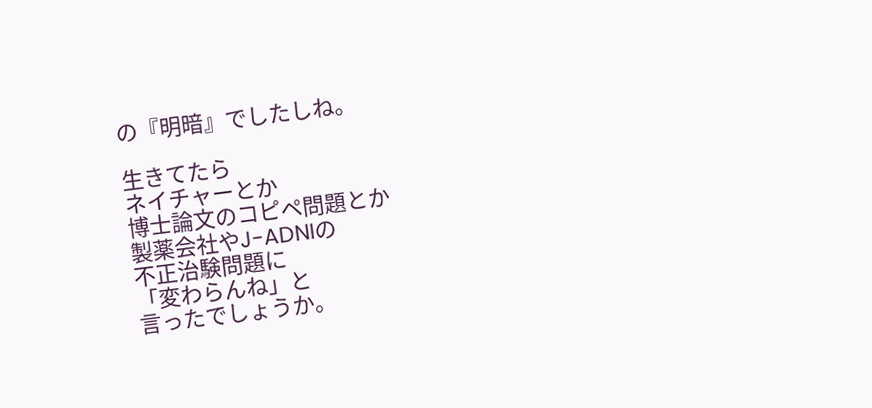の『明暗』でしたしね。

生きてたら
ネイチャーとか
博士論文のコピペ問題とか
製薬会社やJ-ADNIの
不正治験問題に
「変わらんね」と
言ったでしょうか。